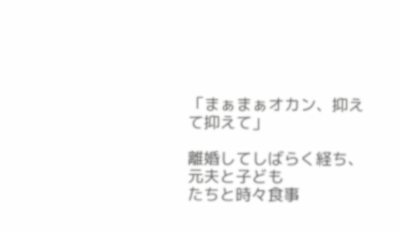「まぁまぁオカン、抑えて抑えて」

離婚してしばらく経ち、元夫と子ども
たちと時々食事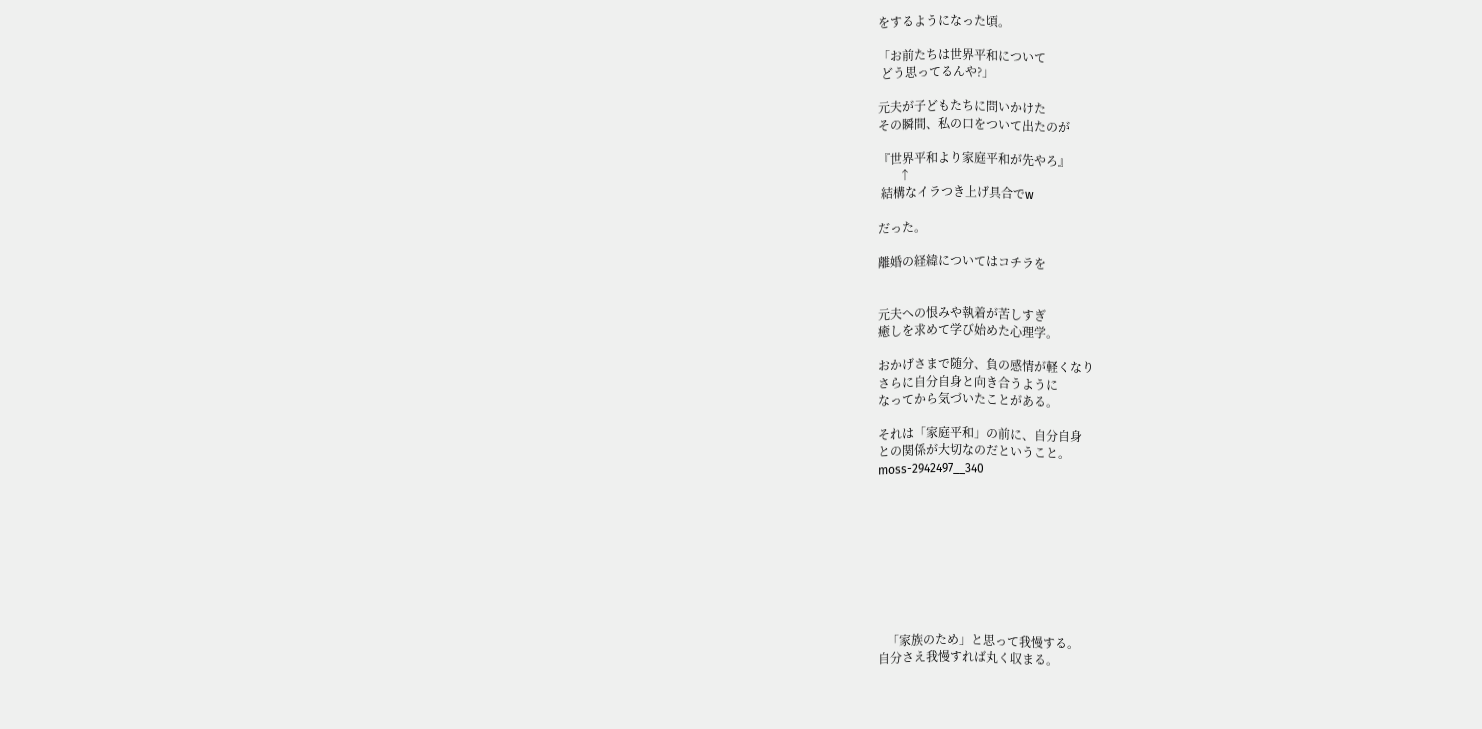をするようになった頃。

「お前たちは世界平和について
 どう思ってるんや?」

元夫が子どもたちに問いかけた
その瞬間、私の口をついて出たのが

『世界平和より家庭平和が先やろ』
       ↑
 結構なイラつき上げ具合でw

だった。

離婚の経緯についてはコチラを


元夫への恨みや執着が苦しすぎ
癒しを求めて学び始めた心理学。

おかげさまで随分、負の感情が軽くなり
さらに自分自身と向き合うように
なってから気づいたことがある。

それは「家庭平和」の前に、自分自身
との関係が大切なのだということ。
moss-2942497__340









   「家族のため」と思って我慢する。
自分さえ我慢すれば丸く収まる。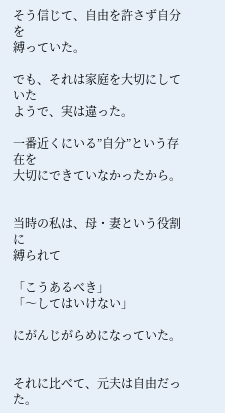そう信じて、自由を許さず自分を
縛っていた。

でも、それは家庭を大切にしていた
ようで、実は違った。

一番近くにいる”自分”という存在を
大切にできていなかったから。


当時の私は、母・妻という役割に
縛られて

「こうあるべき」
「〜してはいけない」

にがんじがらめになっていた。


それに比べて、元夫は自由だった。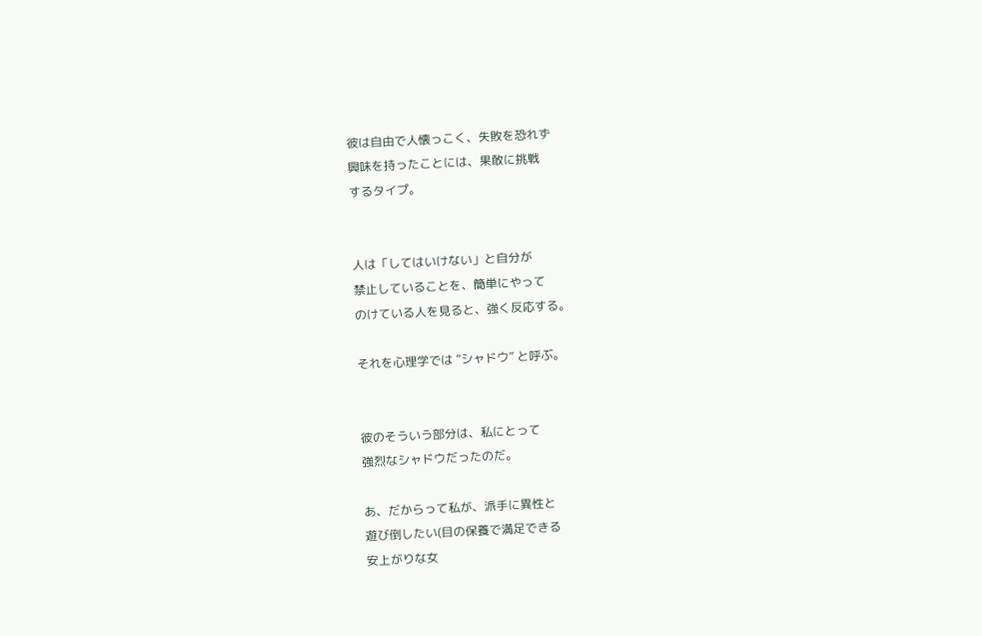彼は自由で人懐っこく、失敗を恐れず
興味を持ったことには、果敢に挑戦
するタイプ。


人は「してはいけない」と自分が
禁止していることを、簡単にやって
のけている人を見ると、強く反応する。

それを心理学では ”シャドウ” と呼ぶ。


彼のそういう部分は、私にとって
強烈なシャドウだったのだ。

あ、だからって私が、派手に異性と
遊び倒したい(目の保養で満足できる
安上がりな女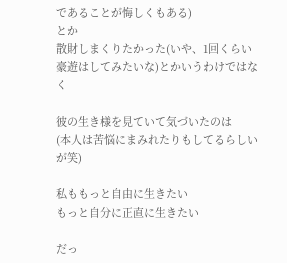であることが悔しくもある)
とか
散財しまくりたかった(いや、1回くらい
豪遊はしてみたいな)とかいうわけではなく

彼の生き様を見ていて気づいたのは
(本人は苦悩にまみれたりもしてるらしいが笑)

私ももっと自由に生きたい
もっと自分に正直に生きたい

だっ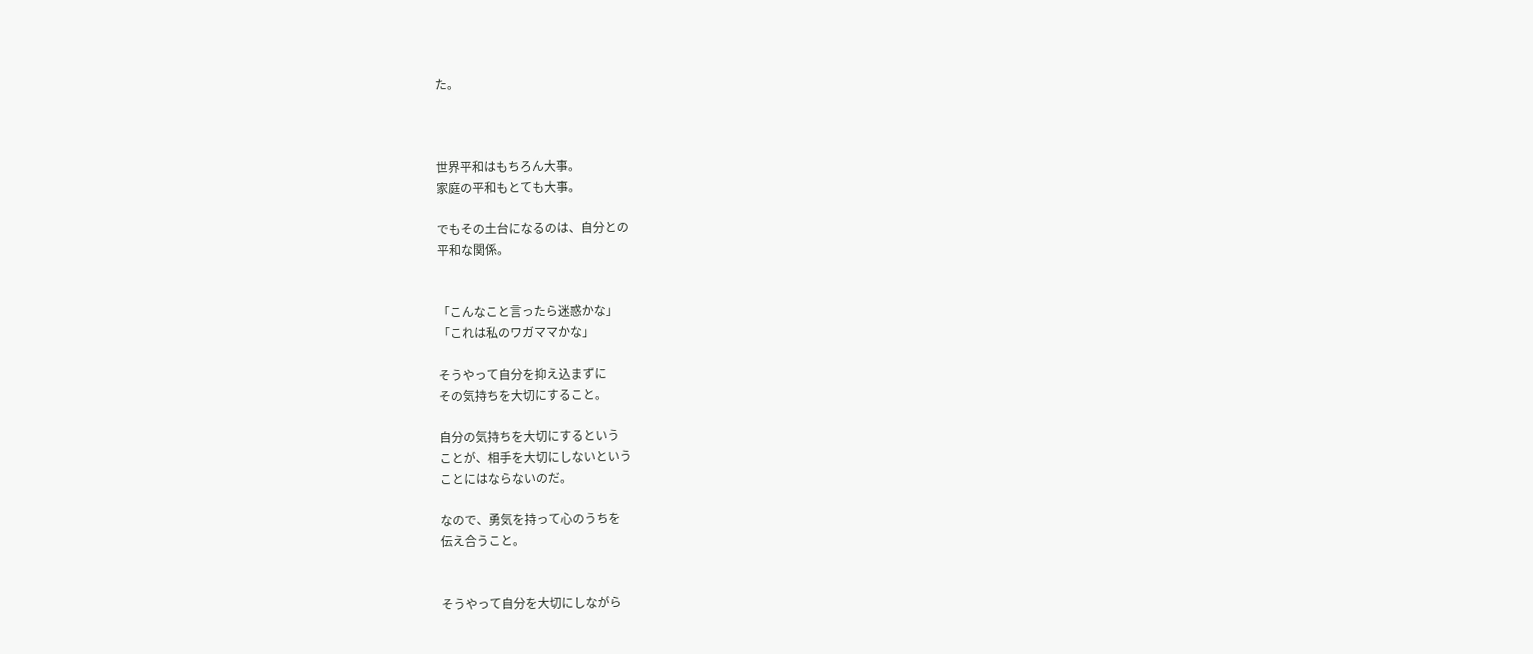た。



世界平和はもちろん大事。
家庭の平和もとても大事。

でもその土台になるのは、自分との
平和な関係。


「こんなこと言ったら迷惑かな」
「これは私のワガママかな」

そうやって自分を抑え込まずに
その気持ちを大切にすること。

自分の気持ちを大切にするという
ことが、相手を大切にしないという
ことにはならないのだ。

なので、勇気を持って心のうちを
伝え合うこと。


そうやって自分を大切にしながら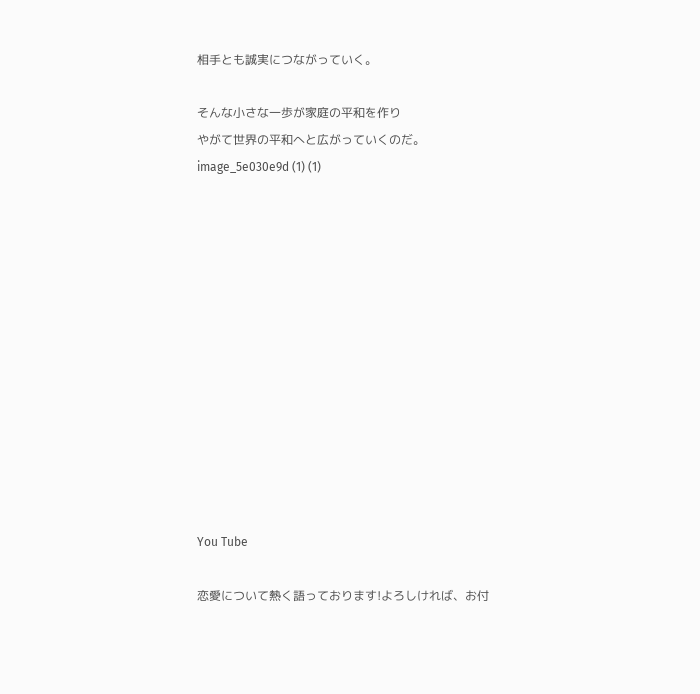相手とも誠実につながっていく。

そんな小さな一歩が家庭の平和を作り
やがて世界の平和へと広がっていくのだ。
image_5e030e9d (1) (1)













You Tube

恋愛について熱く語っております!よろしければ、お付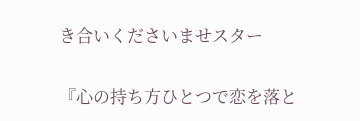き合いくださいませスター

『心の持ち方ひとつで恋を落と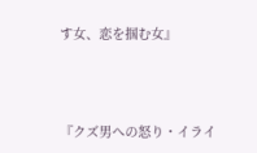す女、恋を掴む女』




『クズ男への怒り・イライ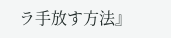ラ手放す方法』